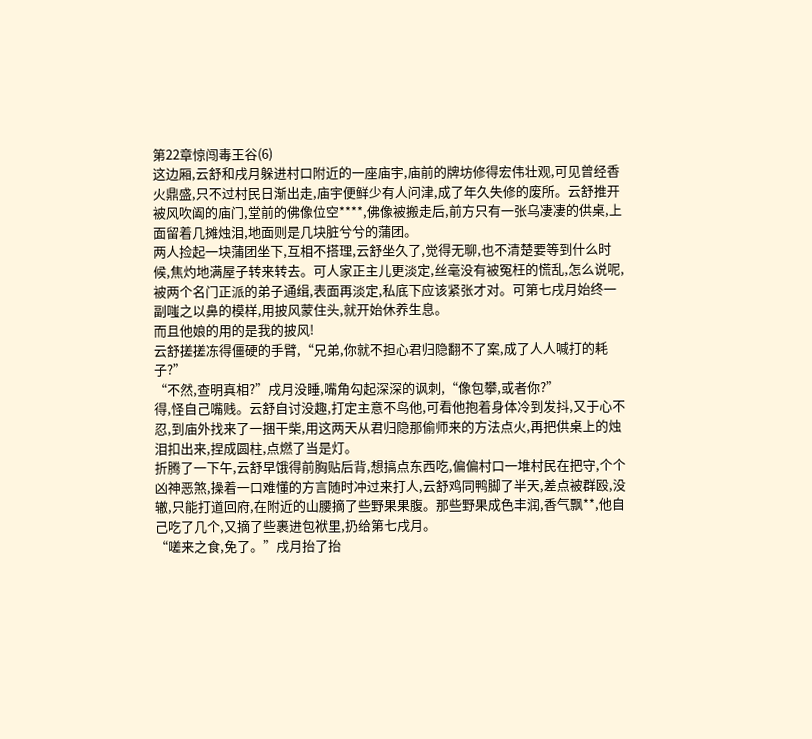第22章惊闯毒王谷(6)
这边厢,云舒和戌月躲进村口附近的一座庙宇,庙前的牌坊修得宏伟壮观,可见曾经香火鼎盛,只不过村民日渐出走,庙宇便鲜少有人问津,成了年久失修的废所。云舒推开被风吹阖的庙门,堂前的佛像位空****,佛像被搬走后,前方只有一张乌凄凄的供桌,上面留着几摊烛泪,地面则是几块脏兮兮的蒲团。
两人捡起一块蒲团坐下,互相不搭理,云舒坐久了,觉得无聊,也不清楚要等到什么时候,焦灼地满屋子转来转去。可人家正主儿更淡定,丝毫没有被冤枉的慌乱,怎么说呢,被两个名门正派的弟子通缉,表面再淡定,私底下应该紧张才对。可第七戌月始终一副嗤之以鼻的模样,用披风蒙住头,就开始休养生息。
而且他娘的用的是我的披风!
云舒搓搓冻得僵硬的手臂,“兄弟,你就不担心君归隐翻不了案,成了人人喊打的耗子?”
“不然,查明真相?”戌月没睡,嘴角勾起深深的讽刺,“像包攀,或者你?”
得,怪自己嘴贱。云舒自讨没趣,打定主意不鸟他,可看他抱着身体冷到发抖,又于心不忍,到庙外找来了一捆干柴,用这两天从君归隐那偷师来的方法点火,再把供桌上的烛泪扣出来,捏成圆柱,点燃了当是灯。
折腾了一下午,云舒早饿得前胸贴后背,想搞点东西吃,偏偏村口一堆村民在把守,个个凶神恶煞,操着一口难懂的方言随时冲过来打人,云舒鸡同鸭脚了半天,差点被群殴,没辙,只能打道回府,在附近的山腰摘了些野果果腹。那些野果成色丰润,香气飘**,他自己吃了几个,又摘了些裹进包袱里,扔给第七戌月。
“嗟来之食,免了。”戌月抬了抬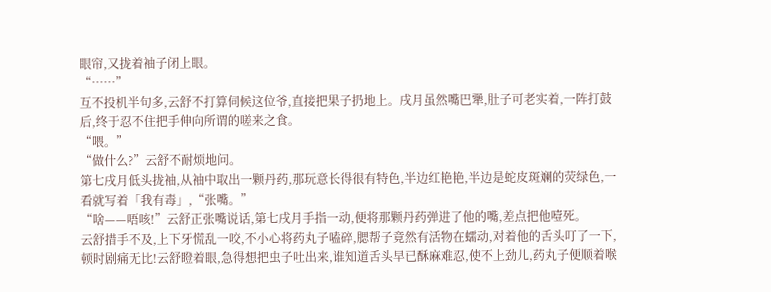眼帘,又拢着袖子闭上眼。
“……”
互不投机半句多,云舒不打算伺候这位爷,直接把果子扔地上。戌月虽然嘴巴犟,肚子可老实着,一阵打鼓后,终于忍不住把手伸向所谓的嗟来之食。
“喂。”
“做什么?”云舒不耐烦地问。
第七戌月低头拢袖,从袖中取出一颗丹药,那玩意长得很有特色,半边红艳艳,半边是蛇皮斑斓的荧绿色,一看就写着「我有毒」,“张嘴。”
“啥——唔咳!”云舒正张嘴说话,第七戌月手指一动,便将那颗丹药弹进了他的嘴,差点把他噎死。
云舒措手不及,上下牙慌乱一咬,不小心将药丸子嗑碎,腮帮子竟然有活物在蠕动,对着他的舌头叮了一下,顿时剧痛无比!云舒瞪着眼,急得想把虫子吐出来,谁知道舌头早已酥麻难忍,使不上劲儿,药丸子便顺着喉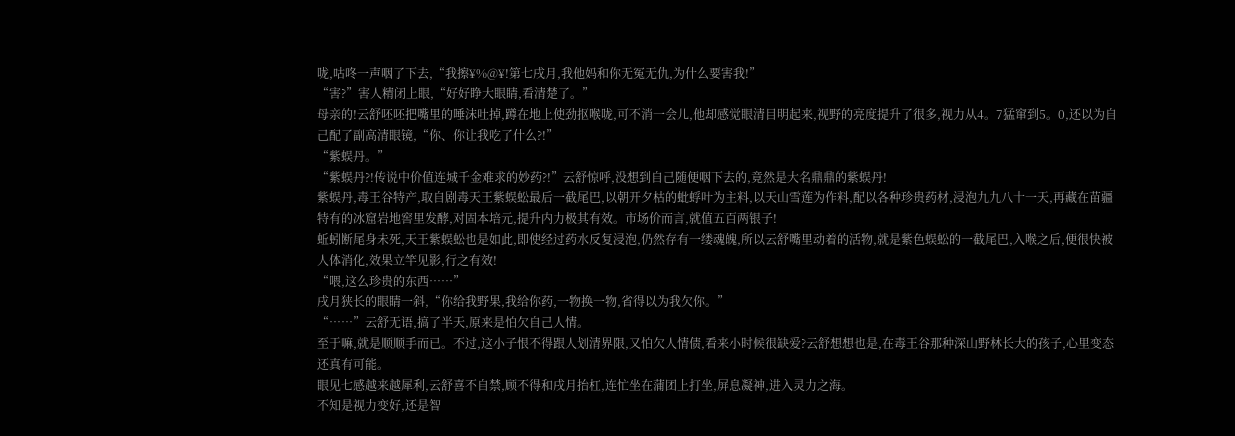咙,咕咚一声咽了下去,“我擦¥%@¥!第七戌月,我他妈和你无冤无仇,为什么要害我!”
“害?”害人精闭上眼,“好好睁大眼睛,看清楚了。”
母亲的!云舒呸呸把嘴里的唾沫吐掉,蹲在地上使劲抠喉咙,可不消一会儿,他却感觉眼清目明起来,视野的亮度提升了很多,视力从4。7猛窜到5。0,还以为自己配了副高清眼镜,“你、你让我吃了什么?!”
“紫蜈丹。”
“紫蜈丹?!传说中价值连城千金难求的妙药?!”云舒惊呼,没想到自己随便咽下去的,竟然是大名鼎鼎的紫蜈丹!
紫蜈丹,毒王谷特产,取自剧毒天王紫蜈蚣最后一截尾巴,以朝开夕枯的蚍蜉叶为主料,以天山雪莲为作料,配以各种珍贵药材,浸泡九九八十一天,再藏在苗疆特有的冰窟岩地窖里发酵,对固本培元,提升内力极其有效。市场价而言,就值五百两银子!
蚯蚓断尾身未死,天王紫蜈蚣也是如此,即使经过药水反复浸泡,仍然存有一缕魂魄,所以云舒嘴里动着的活物,就是紫色蜈蚣的一截尾巴,入喉之后,便很快被人体消化,效果立竿见影,行之有效!
“喂,这么珍贵的东西……”
戌月狭长的眼睛一斜,“你给我野果,我给你药,一物换一物,省得以为我欠你。”
“……”云舒无语,搞了半天,原来是怕欠自己人情。
至于嘛,就是顺顺手而已。不过,这小子恨不得跟人划清界限,又怕欠人情债,看来小时候很缺爱?云舒想想也是,在毒王谷那种深山野林长大的孩子,心里变态还真有可能。
眼见七感越来越犀利,云舒喜不自禁,顾不得和戌月抬杠,连忙坐在蒲团上打坐,屏息凝神,进入灵力之海。
不知是视力变好,还是智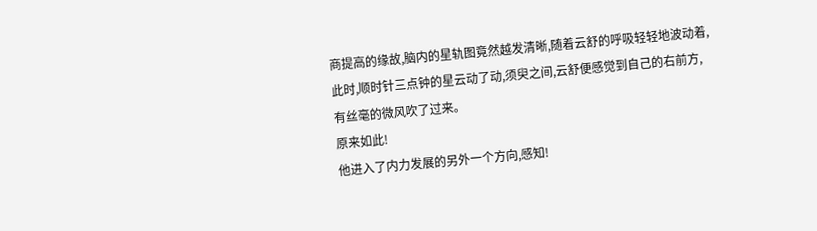商提高的缘故,脑内的星轨图竟然越发清晰,随着云舒的呼吸轻轻地波动着,此时,顺时针三点钟的星云动了动,须臾之间,云舒便感觉到自己的右前方,有丝毫的微风吹了过来。
原来如此!
他进入了内力发展的另外一个方向,感知!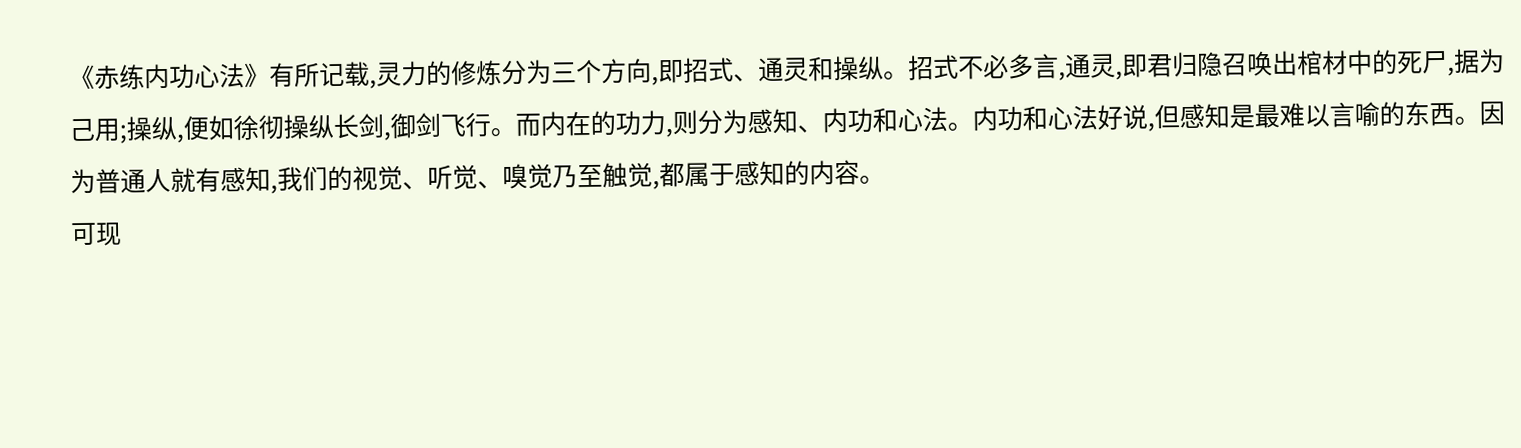《赤练内功心法》有所记载,灵力的修炼分为三个方向,即招式、通灵和操纵。招式不必多言,通灵,即君归隐召唤出棺材中的死尸,据为己用;操纵,便如徐彻操纵长剑,御剑飞行。而内在的功力,则分为感知、内功和心法。内功和心法好说,但感知是最难以言喻的东西。因为普通人就有感知,我们的视觉、听觉、嗅觉乃至触觉,都属于感知的内容。
可现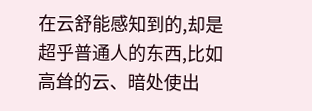在云舒能感知到的,却是超乎普通人的东西,比如高耸的云、暗处使出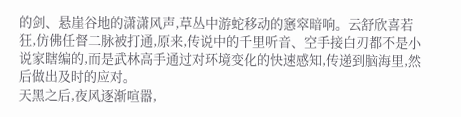的剑、悬崖谷地的潇潇风声,草丛中游蛇移动的窸窣暗响。云舒欣喜若狂,仿佛任督二脉被打通,原来,传说中的千里听音、空手接白刃都不是小说家瞎编的,而是武林高手通过对环境变化的快速感知,传递到脑海里,然后做出及时的应对。
天黑之后,夜风逐渐喧嚣,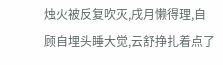烛火被反复吹灭,戌月懒得理,自顾自埋头睡大觉,云舒挣扎着点了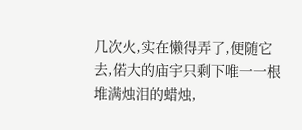几次火,实在懒得弄了,便随它去,偌大的庙宇只剩下唯一一根堆满烛泪的蜡烛,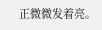正微微发着亮。